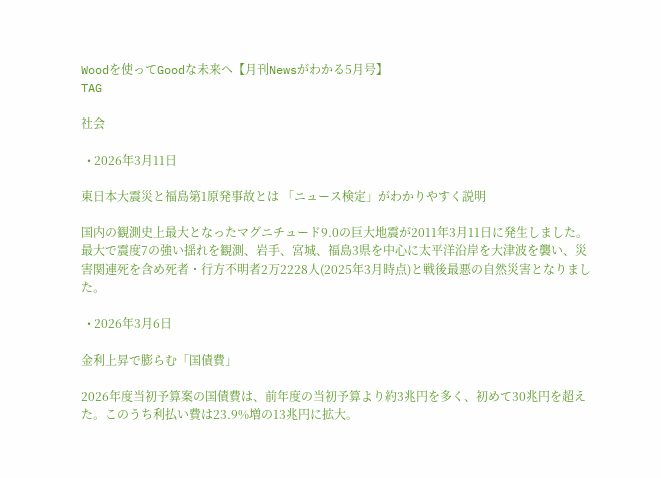Woodを使ってGoodな未来へ【月刊Newsがわかる5月号】
TAG

社会

  • 2026年3月11日

東日本大震災と福島第1原発事故とは 「ニュース検定」がわかりやすく説明

国内の観測史上最大となったマグニチュード9.0の巨大地震が2011年3月11日に発生しました。最大で震度7の強い揺れを観測、岩手、宮城、福島3県を中心に太平洋沿岸を大津波を襲い、災害関連死を含め死者・行方不明者2万2228人(2025年3月時点)と戦後最悪の自然災害となりました。

  • 2026年3月6日

金利上昇で膨らむ「国債費」

2026年度当初予算案の国債費は、前年度の当初予算より約3兆円を多く、初めて30兆円を超えた。このうち利払い費は23.9%増の13兆円に拡大。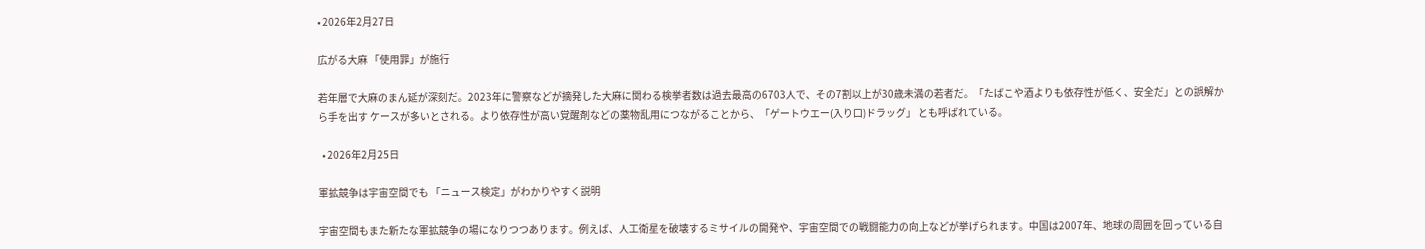• 2026年2月27日

広がる大麻 「使用罪」が施行

若年層で大麻のまん延が深刻だ。2023年に警察などが摘発した大麻に関わる検挙者数は過去最高の6703人で、その7割以上が30歳未満の若者だ。「たばこや酒よりも依存性が低く、安全だ」との誤解から手を出す ケースが多いとされる。より依存性が高い覚醒剤などの薬物乱用につながることから、「ゲートウエー(入り口)ドラッグ」 とも呼ばれている。

  • 2026年2月25日

軍拡競争は宇宙空間でも 「ニュース検定」がわかりやすく説明

宇宙空間もまた新たな軍拡競争の場になりつつあります。例えば、人工衛星を破壊するミサイルの開発や、宇宙空間での戦闘能力の向上などが挙げられます。中国は2007年、地球の周囲を回っている自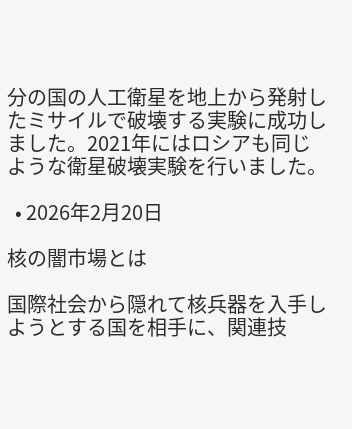分の国の人工衛星を地上から発射したミサイルで破壊する実験に成功しました。2021年にはロシアも同じような衛星破壊実験を行いました。

  • 2026年2月20日

核の闇市場とは

国際社会から隠れて核兵器を入手しようとする国を相手に、関連技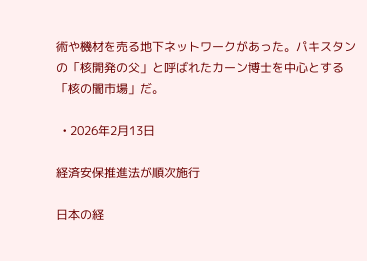術や機材を売る地下ネットワークがあった。パキスタンの「核開発の父」と呼ばれたカーン博士を中心とする「核の闇市場」だ。

  • 2026年2月13日

経済安保推進法が順次施行

日本の経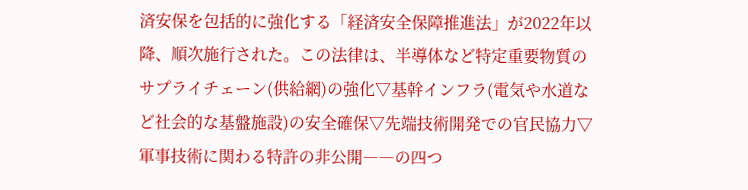済安保を包括的に強化する「経済安全保障推進法」が2022年以降、順次施行された。この法律は、半導体など特定重要物質のサプライチェーン(供給網)の強化▽基幹インフラ(電気や水道など社会的な基盤施設)の安全確保▽先端技術開発での官民協力▽軍事技術に関わる特許の非公開――の四つ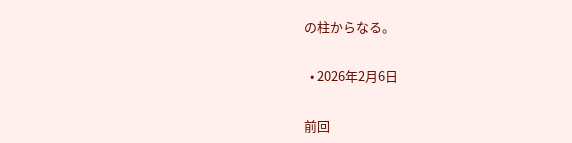の柱からなる。

  • 2026年2月6日

前回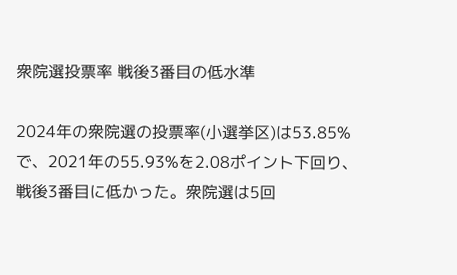衆院選投票率 戦後3番目の低水準

2024年の衆院選の投票率(小選挙区)は53.85%で、2021年の55.93%を2.08ポイント下回り、戦後3番目に低かった。衆院選は5回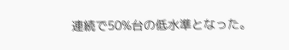連続で50%台の低水準となった。